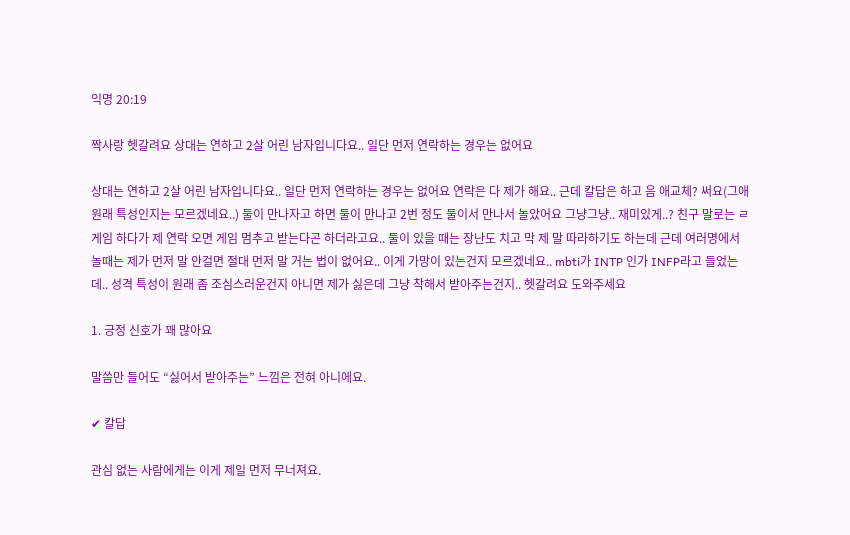익명 20:19

짝사랑 헷갈려요 상대는 연하고 2살 어린 남자입니다요.. 일단 먼저 연락하는 경우는 없어요

상대는 연하고 2살 어린 남자입니다요.. 일단 먼저 연락하는 경우는 없어요 연락은 다 제가 해요.. 근데 칼답은 하고 음 애교체? 써요(그애 원래 특성인지는 모르겠네요..) 둘이 만나자고 하면 둘이 만나고 2번 정도 둘이서 만나서 놀았어요 그냥그냥.. 재미있게..? 친구 말로는 ㄹ게임 하다가 제 연락 오면 게임 멈추고 받는다곤 하더라고요.. 둘이 있을 때는 장난도 치고 막 제 말 따라하기도 하는데 근데 여러명에서 놀때는 제가 먼저 말 안걸면 절대 먼저 말 거는 법이 없어요.. 이게 가망이 있는건지 모르겠네요.. mbti가 INTP 인가 INFP라고 들었는데.. 성격 특성이 원래 좀 조심스러운건지 아니면 제가 싫은데 그냥 착해서 받아주는건지.. 헷갈려요 도와주세요

1. 긍정 신호가 꽤 많아요

말씀만 들어도 “싫어서 받아주는” 느낌은 전혀 아니에요.

✔ 칼답

관심 없는 사람에게는 이게 제일 먼저 무너져요.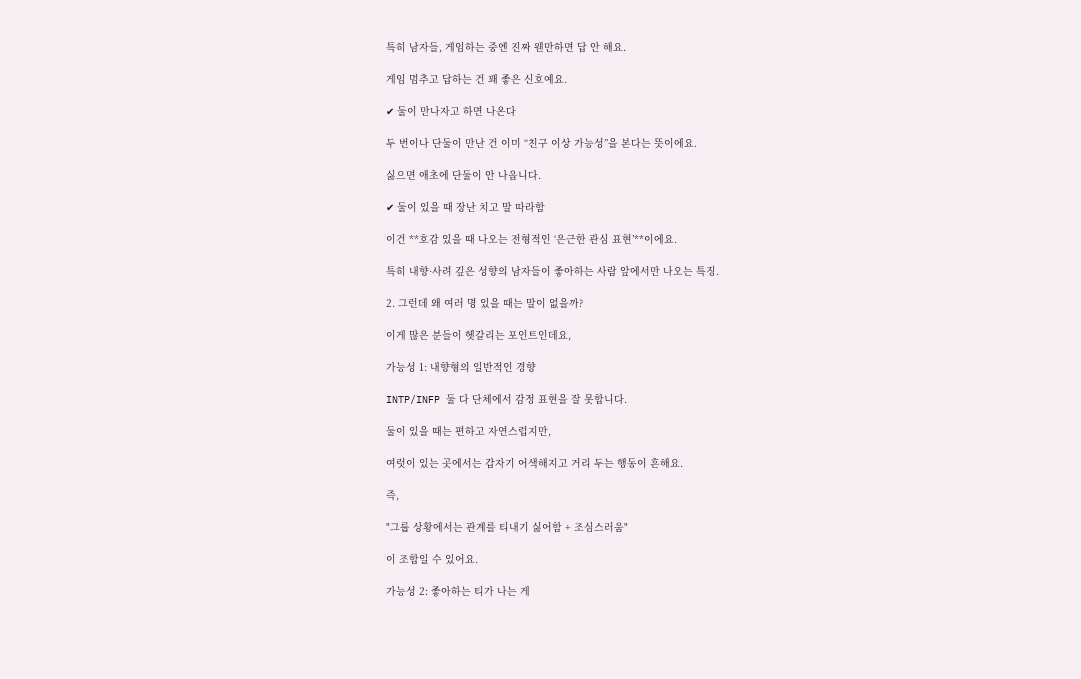특히 남자들, 게임하는 중엔 진짜 웬만하면 답 안 해요.

게임 멈추고 답하는 건 꽤 좋은 신호예요.

✔ 둘이 만나자고 하면 나온다

두 번이나 단둘이 만난 건 이미 “친구 이상 가능성”을 본다는 뜻이에요.

싫으면 애초에 단둘이 안 나옵니다.

✔ 둘이 있을 때 장난 치고 말 따라함

이건 **호감 있을 때 나오는 전형적인 ‘은근한 관심 표현’**이에요.

특히 내향·사려 깊은 성향의 남자들이 좋아하는 사람 앞에서만 나오는 특징.

2. 그런데 왜 여러 명 있을 때는 말이 없을까?

이게 많은 분들이 헷갈리는 포인트인데요,

가능성 1: 내향형의 일반적인 경향

INTP/INFP 둘 다 단체에서 감정 표현을 잘 못합니다.

둘이 있을 때는 편하고 자연스럽지만,

여럿이 있는 곳에서는 갑자기 어색해지고 거리 두는 행동이 흔해요.

즉,

"그룹 상황에서는 관계를 티내기 싫어함 + 조심스러움"

이 조합일 수 있어요.

가능성 2: 좋아하는 티가 나는 게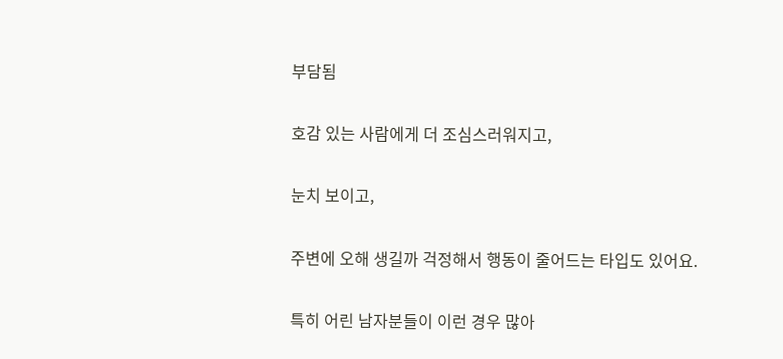부담됨

호감 있는 사람에게 더 조심스러워지고,

눈치 보이고,

주변에 오해 생길까 걱정해서 행동이 줄어드는 타입도 있어요.

특히 어린 남자분들이 이런 경우 많아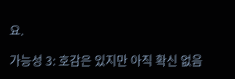요.

가능성 3: 호감은 있지만 아직 확신 없음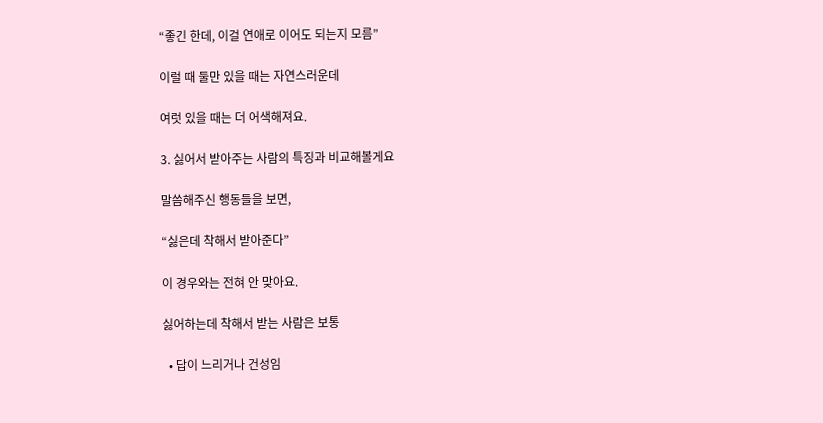“좋긴 한데, 이걸 연애로 이어도 되는지 모름”

이럴 때 둘만 있을 때는 자연스러운데

여럿 있을 때는 더 어색해져요.

3. 싫어서 받아주는 사람의 특징과 비교해볼게요

말씀해주신 행동들을 보면,

“싫은데 착해서 받아준다”

이 경우와는 전혀 안 맞아요.

싫어하는데 착해서 받는 사람은 보통

  • 답이 느리거나 건성임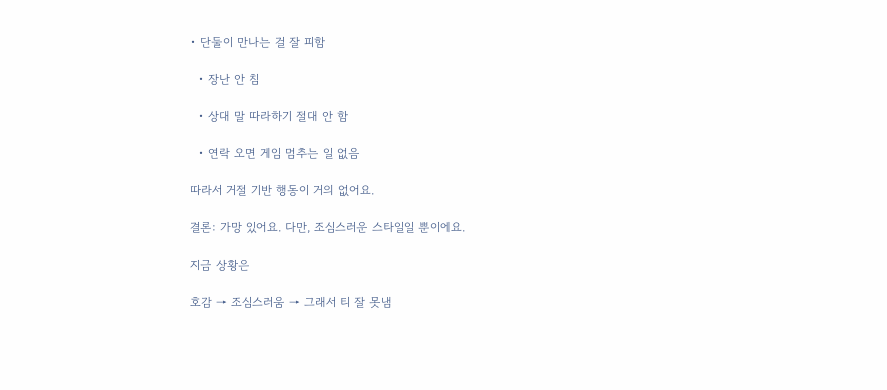• 단둘이 만나는 걸 잘 피함

  • 장난 안 침

  • 상대 말 따라하기 절대 안 함

  • 연락 오면 게임 멈추는 일 없음

따라서 거절 기반 행동이 거의 없어요.

결론: 가망 있어요. 다만, 조심스러운 스타일일 뿐이에요.

지금 상황은

호감 → 조심스러움 → 그래서 티 잘 못냄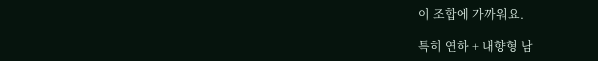이 조합에 가까워요.

특히 연하 + 내향형 남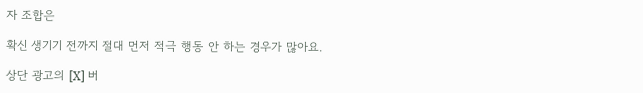자 조합은

확신 생기기 전까지 절대 먼저 적극 행동 안 하는 경우가 많아요.

상단 광고의 [X] 버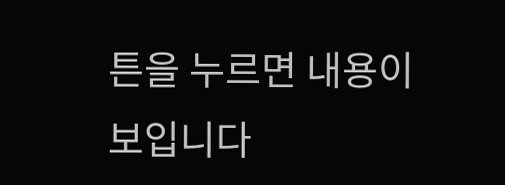튼을 누르면 내용이 보입니다